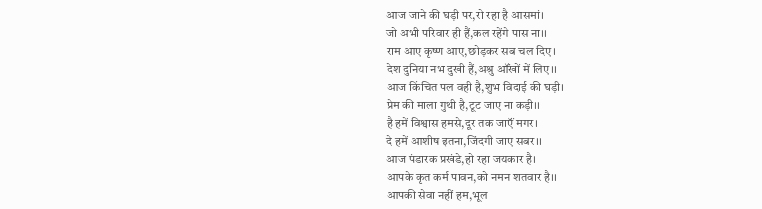आज जाने की घड़ी पर,रो रहा है आसमां।
जो अभी परिवार ही हैं,कल रहेंगे पास ना।।
राम आए कृष्ण आए,छोड़कर सब चल दिए।
देश दुनिया नभ दुखी हैं,अश्रु ऑंखों में लिए।।
आज किंचित पल वही है,शुभ विदाई की घड़ी।
प्रेम की माला गुथी है,टूट जाए ना कड़ी।।
है हमें विश्वास हमसे,दूर तक जाऍं मगर।
दे हमें आशीष इतना,जिंदगी जाए सबर।।
आज पंडारक प्रखंडे,हो रहा जयकार है।
आपके कृत कर्म पावन,को नमन शतवार है।।
आपकी सेवा नहीं हम,भूल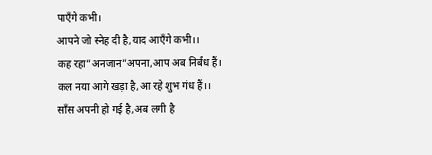पाऍंगे कभी।
आपने जो स्नेह दी है,याद आऍंगे कभी।।
कह रहा”अनजान”अपना,आप अब निर्बंध हैं।
कल नया आगे खड़ा है,आ रहे शुभ गंध हैं।।
सॉंस अपनी हो गई है,अब लगी है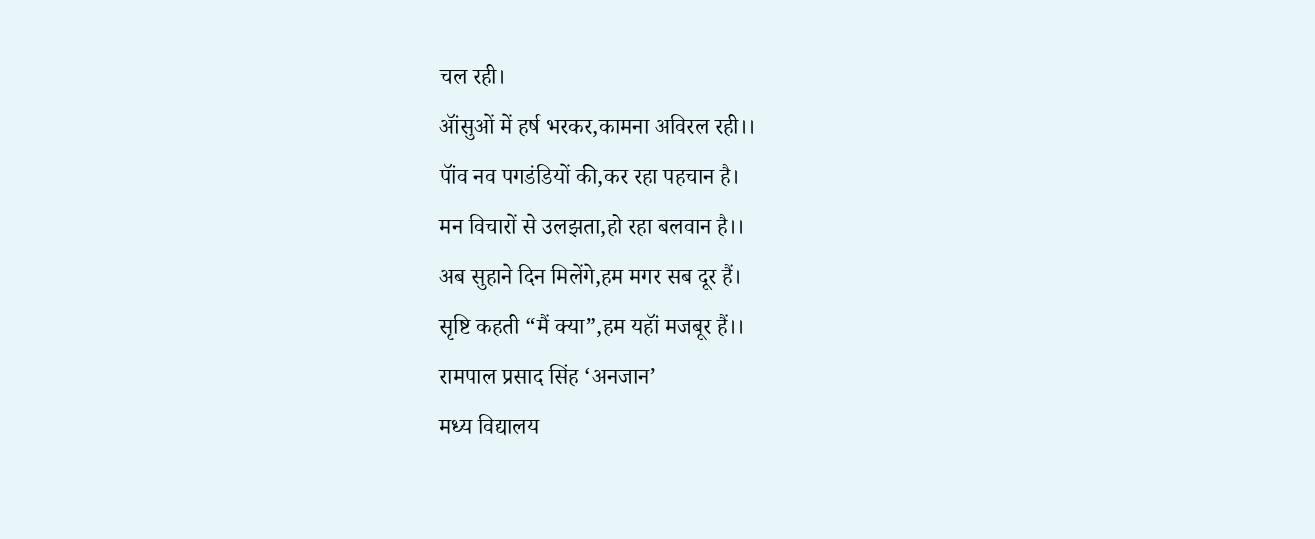चल रही।
ऑंसुओं में हर्ष भरकर,कामना अविरल रही।।
पॉंव नव पगडंडियों की,कर रहा पहचान है।
मन विचारों से उलझता,हो रहा बलवान है।।
अब सुहाने दिन मिलेंगे,हम मगर सब दूर हैं।
सृष्टि कहती “मैं क्या”,हम यहॉं मजबूर हैं।।
रामपाल प्रसाद सिंह ‘अनजान’
मध्य विद्यालय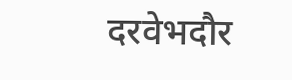दरवेभदौर